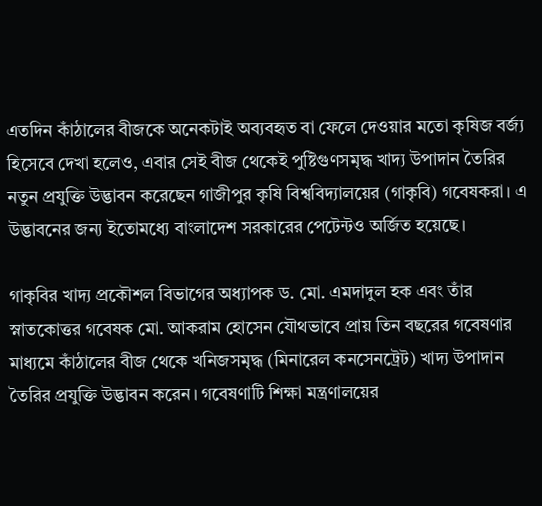এতদিন কাঁঠালের বীজকে অনেকটাই অব্যবহৃত বা ফেলে দেওয়ার মতো কৃষিজ বর্জ্য হিসেবে দেখা হলেও, এবার সেই বীজ থেকেই পুষ্টিগুণসমৃদ্ধ খাদ্য উপাদান তৈরির নতুন প্রযুক্তি উদ্ভাবন করেছেন গাজীপুর কৃষি বিশ্ববিদ্যালয়ের (গাকৃবি) গবেষকরা। এ উদ্ভাবনের জন্য ইতোমধ্যে বাংলাদেশ সরকারের পেটেন্টও অর্জিত হয়েছে।

গাকৃবির খাদ্য প্রকৌশল বিভাগের অধ্যাপক ড. মো. এমদাদুল হক এবং তাঁর স্নাতকোত্তর গবেষক মো. আকরাম হোসেন যৌথভাবে প্রায় তিন বছরের গবেষণার মাধ্যমে কাঁঠালের বীজ থেকে খনিজসমৃদ্ধ (মিনারেল কনসেনট্রেট) খাদ্য উপাদান তৈরির প্রযুক্তি উদ্ভাবন করেন। গবেষণাটি শিক্ষা মন্ত্রণালয়ের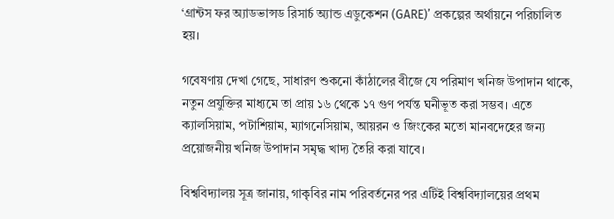‘গ্রান্টস ফর অ্যাডভান্সড রিসার্চ অ্যান্ড এডুকেশন (GARE)’ প্রকল্পের অর্থায়নে পরিচালিত হয়।

গবেষণায় দেখা গেছে, সাধারণ শুকনো কাঁঠালের বীজে যে পরিমাণ খনিজ উপাদান থাকে, নতুন প্রযুক্তির মাধ্যমে তা প্রায় ১৬ থেকে ১৭ গুণ পর্যন্ত ঘনীভূত করা সম্ভব। এতে ক্যালসিয়াম, পটাশিয়াম, ম্যাগনেসিয়াম, আয়রন ও জিংকের মতো মানবদেহের জন্য প্রয়োজনীয় খনিজ উপাদান সমৃদ্ধ খাদ্য তৈরি করা যাবে।

বিশ্ববিদ্যালয় সূত্র জানায়, গাকৃবির নাম পরিবর্তনের পর এটিই বিশ্ববিদ্যালয়ের প্রথম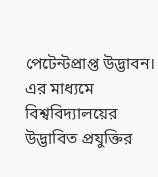পেটেন্টপ্রাপ্ত উদ্ভাবন। এর মাধ্যমে বিশ্ববিদ্যালয়ের উদ্ভাবিত প্রযুক্তির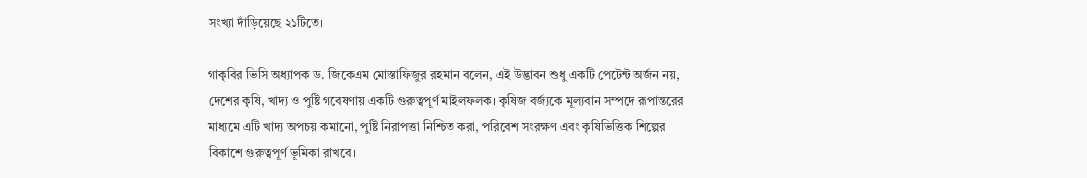সংখ্যা দাঁড়িয়েছে ২১টিতে।

গাকৃবির ভিসি অধ্যাপক ড. জিকেএম মোস্তাফিজুর রহমান বলেন, এই উদ্ভাবন শুধু একটি পেটেন্ট অর্জন নয়, দেশের কৃষি, খাদ্য ও পুষ্টি গবেষণায় একটি গুরুত্বপূর্ণ মাইলফলক। কৃষিজ বর্জ্যকে মূল্যবান সম্পদে রূপান্তরের মাধ্যমে এটি খাদ্য অপচয় কমানো, পুষ্টি নিরাপত্তা নিশ্চিত করা, পরিবেশ সংরক্ষণ এবং কৃষিভিত্তিক শিল্পের বিকাশে গুরুত্বপূর্ণ ভূমিকা রাখবে।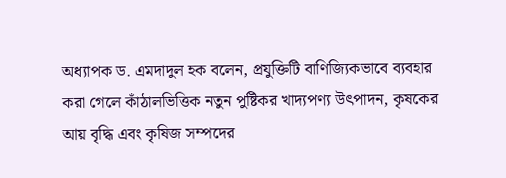অধ্যাপক ড. এমদাদুল হক বলেন, প্রযুক্তিটি বাণিজ্যিকভাবে ব্যবহার করা গেলে কাঁঠালভিত্তিক নতুন পুষ্টিকর খাদ্যপণ্য উৎপাদন, কৃষকের আয় বৃদ্ধি এবং কৃষিজ সম্পদের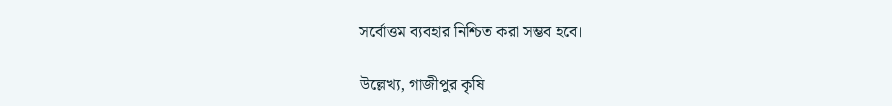সর্বোত্তম ব্যবহার নিশ্চিত করা সম্ভব হবে।

উল্লেখ্য, গাজীপুর কৃষি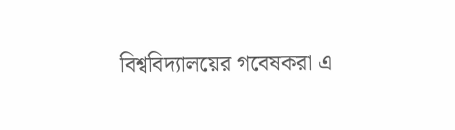বিশ্ববিদ্যালয়ের গবেষকরা এ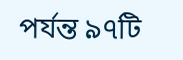পর্যন্ত ৯৭টি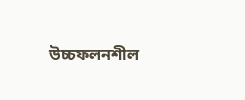উচ্চফলনশীল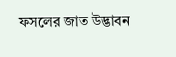ফসলের জাত উদ্ভাবন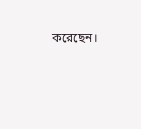করেছেন।